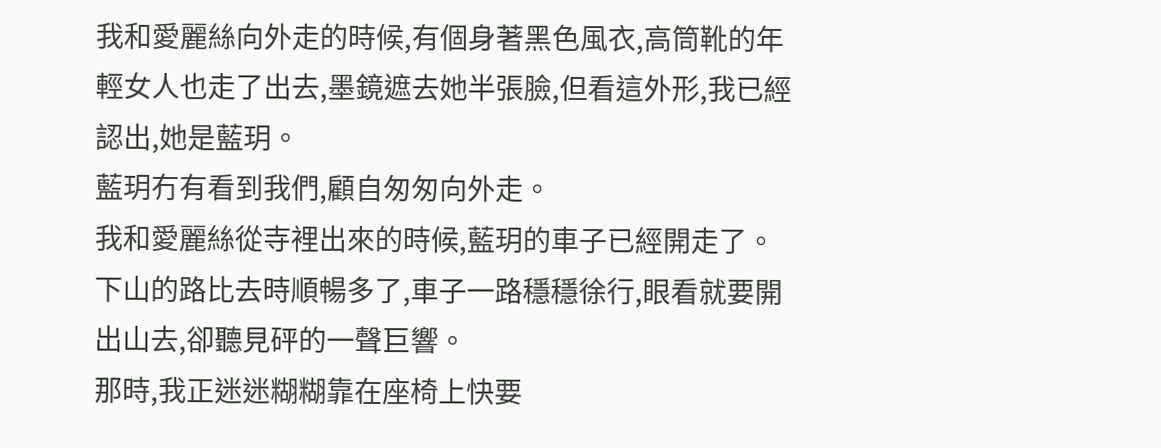我和愛麗絲向外走的時候,有個身著黑色風衣,高筒靴的年輕女人也走了出去,墨鏡遮去她半張臉,但看這外形,我已經認出,她是藍玥。
藍玥冇有看到我們,顧自匆匆向外走。
我和愛麗絲從寺裡出來的時候,藍玥的車子已經開走了。
下山的路比去時順暢多了,車子一路穩穩徐行,眼看就要開出山去,卻聽見砰的一聲巨響。
那時,我正迷迷糊糊靠在座椅上快要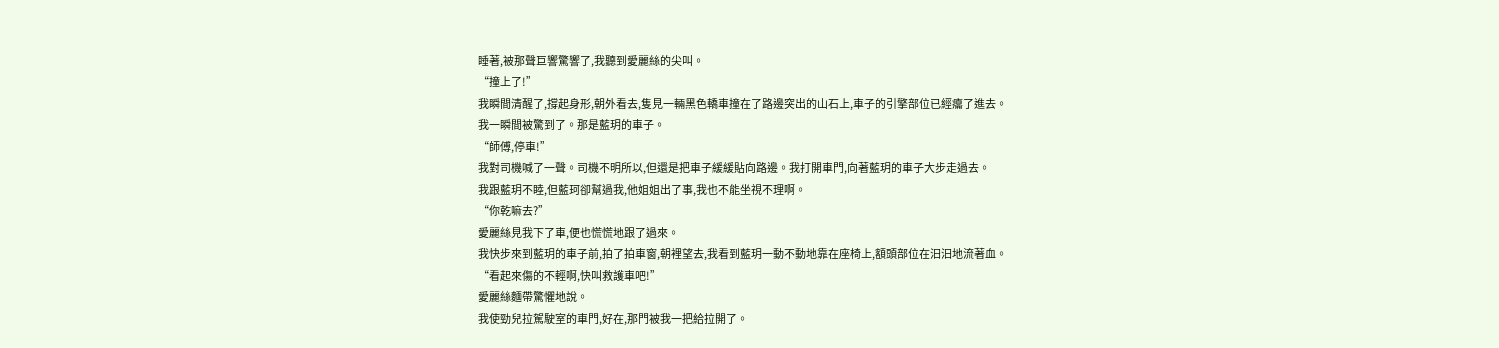睡著,被那聲巨響驚響了,我聽到愛麗絲的尖叫。
“撞上了!”
我瞬間清醒了,撐起身形,朝外看去,隻見一輛黑色轎車撞在了路邊突出的山石上,車子的引擎部位已經癟了進去。
我一瞬間被驚到了。那是藍玥的車子。
“師傅,停車!”
我對司機喊了一聲。司機不明所以,但還是把車子緩緩貼向路邊。我打開車門,向著藍玥的車子大步走過去。
我跟藍玥不睦,但藍珂卻幫過我,他姐姐出了事,我也不能坐視不理啊。
“你乾嘛去?”
愛麗絲見我下了車,便也慌慌地跟了過來。
我快步來到藍玥的車子前,拍了拍車窗,朝裡望去,我看到藍玥一動不動地靠在座椅上,額頭部位在汩汩地流著血。
“看起來傷的不輕啊,快叫救護車吧!”
愛麗絲麵帶驚懼地說。
我使勁兒拉駕駛室的車門,好在,那門被我一把給拉開了。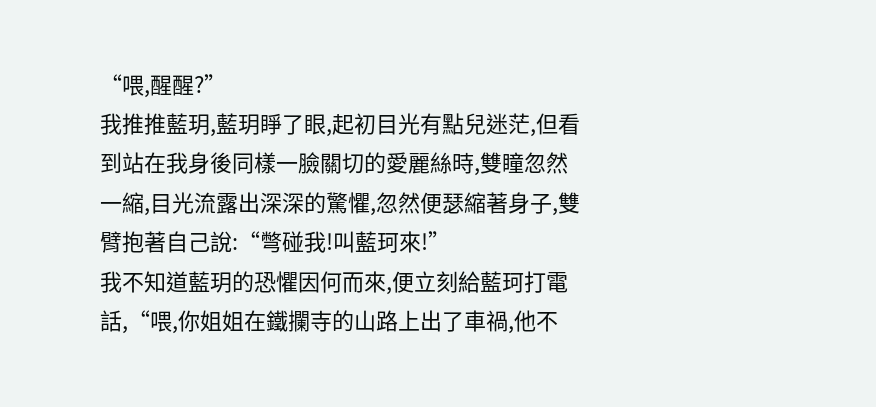“喂,醒醒?”
我推推藍玥,藍玥睜了眼,起初目光有點兒迷茫,但看到站在我身後同樣一臉關切的愛麗絲時,雙瞳忽然一縮,目光流露出深深的驚懼,忽然便瑟縮著身子,雙臂抱著自己說:“彆碰我!叫藍珂來!”
我不知道藍玥的恐懼因何而來,便立刻給藍珂打電話,“喂,你姐姐在鐵攔寺的山路上出了車禍,他不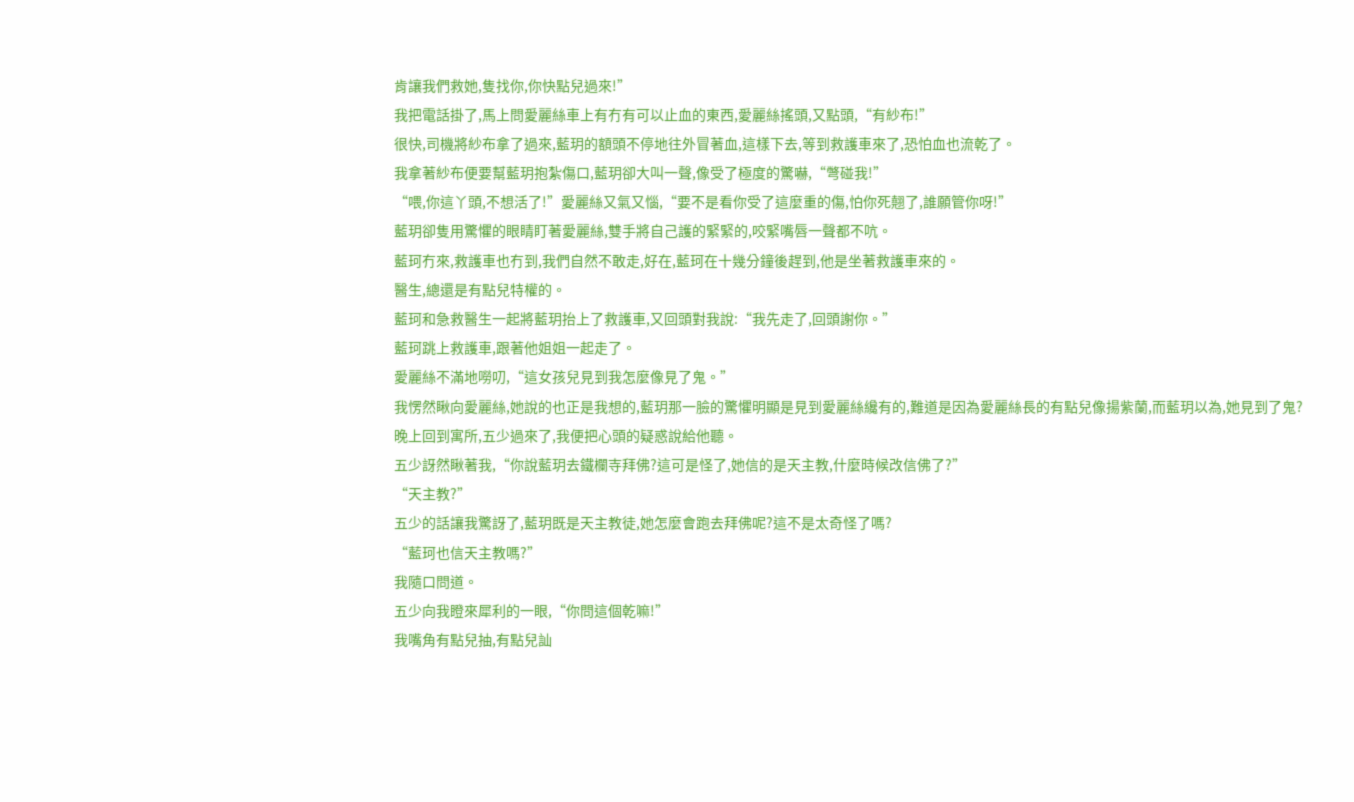肯讓我們救她,隻找你,你快點兒過來!”
我把電話掛了,馬上問愛麗絲車上有冇有可以止血的東西,愛麗絲搖頭,又點頭,“有紗布!”
很快,司機將紗布拿了過來,藍玥的額頭不停地往外冒著血,這樣下去,等到救護車來了,恐怕血也流乾了。
我拿著紗布便要幫藍玥抱紮傷口,藍玥卻大叫一聲,像受了極度的驚嚇,“彆碰我!”
“喂,你這丫頭,不想活了!”愛麗絲又氣又惱,“要不是看你受了這麼重的傷,怕你死翹了,誰願管你呀!”
藍玥卻隻用驚懼的眼睛盯著愛麗絲,雙手將自己護的緊緊的,咬緊嘴唇一聲都不吭。
藍珂冇來,救護車也冇到,我們自然不敢走,好在,藍珂在十幾分鐘後趕到,他是坐著救護車來的。
醫生,總還是有點兒特權的。
藍珂和急救醫生一起將藍玥抬上了救護車,又回頭對我說:“我先走了,回頭謝你。”
藍珂跳上救護車,跟著他姐姐一起走了。
愛麗絲不滿地嘮叨,“這女孩兒見到我怎麼像見了鬼。”
我愣然瞅向愛麗絲,她說的也正是我想的,藍玥那一臉的驚懼明顯是見到愛麗絲纔有的,難道是因為愛麗絲長的有點兒像揚紫蘭,而藍玥以為,她見到了鬼?
晚上回到寓所,五少過來了,我便把心頭的疑惑說給他聽。
五少訝然瞅著我,“你說藍玥去鐵欄寺拜佛?這可是怪了,她信的是天主教,什麼時候改信佛了?”
“天主教?”
五少的話讓我驚訝了,藍玥既是天主教徒,她怎麼會跑去拜佛呢?這不是太奇怪了嗎?
“藍珂也信天主教嗎?”
我隨口問道。
五少向我瞪來犀利的一眼,“你問這個乾嘛!”
我嘴角有點兒抽,有點兒訕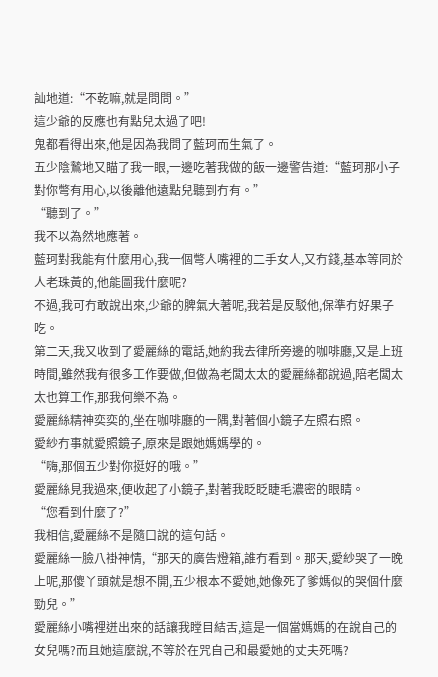訕地道:“不乾嘛,就是問問。”
這少爺的反應也有點兒太過了吧!
鬼都看得出來,他是因為我問了藍珂而生氣了。
五少陰鷙地又瞄了我一眼,一邊吃著我做的飯一邊警告道:“藍珂那小子對你彆有用心,以後離他遠點兒聽到冇有。”
“聽到了。”
我不以為然地應著。
藍珂對我能有什麼用心,我一個彆人嘴裡的二手女人,又冇錢,基本等同於人老珠黃的,他能圖我什麼呢?
不過,我可冇敢說出來,少爺的脾氣大著呢,我若是反駁他,保準冇好果子吃。
第二天,我又收到了愛麗絲的電話,她約我去律所旁邊的咖啡廳,又是上班時間,雖然我有很多工作要做,但做為老闆太太的愛麗絲都說過,陪老闆太太也算工作,那我何樂不為。
愛麗絲精神奕奕的,坐在咖啡廳的一隅,對著個小鏡子左照右照。
愛紗冇事就愛照鏡子,原來是跟她媽媽學的。
“嗨,那個五少對你挺好的哦。”
愛麗絲見我過來,便收起了小鏡子,對著我眨眨睫毛濃密的眼睛。
“您看到什麼了?”
我相信,愛麗絲不是隨口說的這句話。
愛麗絲一臉八褂神情,“那天的廣告燈箱,誰冇看到。那天,愛紗哭了一晚上呢,那傻丫頭就是想不開,五少根本不愛她,她像死了爹媽似的哭個什麼勁兒。”
愛麗絲小嘴裡迸出來的話讓我瞠目結舌,這是一個當媽媽的在說自己的女兒嗎?而且她這麼說,不等於在咒自己和最愛她的丈夫死嗎?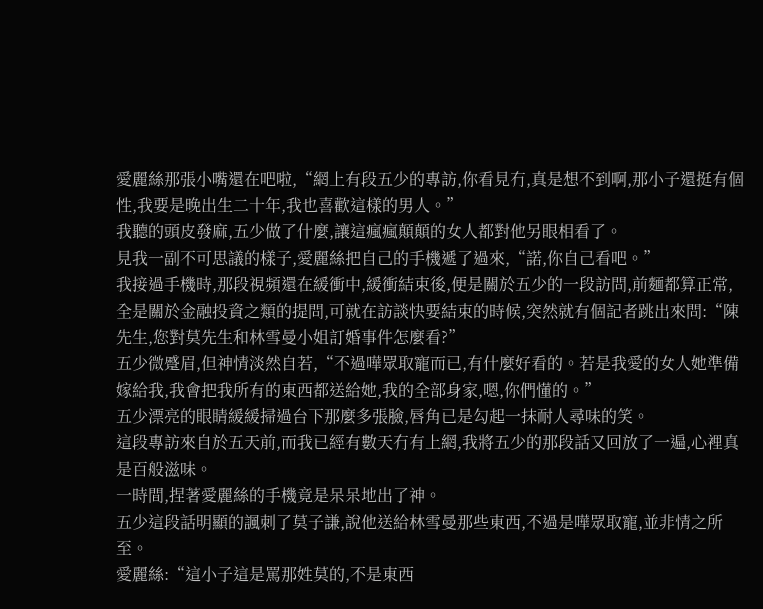愛麗絲那張小嘴還在吧啦,“網上有段五少的專訪,你看見冇,真是想不到啊,那小子還挺有個性,我要是晚出生二十年,我也喜歡這樣的男人。”
我聽的頭皮發麻,五少做了什麼,讓這瘋瘋顛顛的女人都對他另眼相看了。
見我一副不可思議的樣子,愛麗絲把自己的手機遞了過來,“諾,你自己看吧。”
我接過手機時,那段視頻還在緩衝中,緩衝結束後,便是關於五少的一段訪問,前麵都算正常,全是關於金融投資之類的提問,可就在訪談快要結束的時候,突然就有個記者跳出來問:“陳先生,您對莫先生和林雪曼小姐訂婚事件怎麼看?”
五少微蹙眉,但神情淡然自若,“不過嘩眾取寵而已,有什麼好看的。若是我愛的女人她準備嫁給我,我會把我所有的東西都送給她,我的全部身家,嗯,你們懂的。”
五少漂亮的眼睛緩緩掃過台下那麼多張臉,唇角已是勾起一抹耐人尋味的笑。
這段專訪來自於五天前,而我已經有數天冇有上網,我將五少的那段話又回放了一遍,心裡真是百般滋味。
一時間,捏著愛麗絲的手機竟是呆呆地出了神。
五少這段話明顯的諷刺了莫子謙,說他送給林雪曼那些東西,不過是嘩眾取寵,並非情之所至。
愛麗絲:“這小子這是罵那姓莫的,不是東西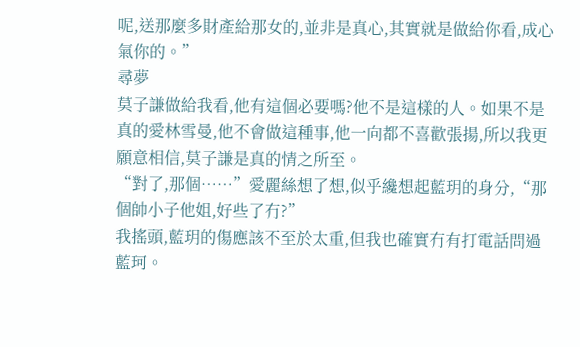呢,送那麼多財產給那女的,並非是真心,其實就是做給你看,成心氣你的。”
尋夢
莫子謙做給我看,他有這個必要嗎?他不是這樣的人。如果不是真的愛林雪曼,他不會做這種事,他一向都不喜歡張揚,所以我更願意相信,莫子謙是真的情之所至。
“對了,那個……”愛麗絲想了想,似乎纔想起藍玥的身分,“那個帥小子他姐,好些了冇?”
我搖頭,藍玥的傷應該不至於太重,但我也確實冇有打電話問過藍珂。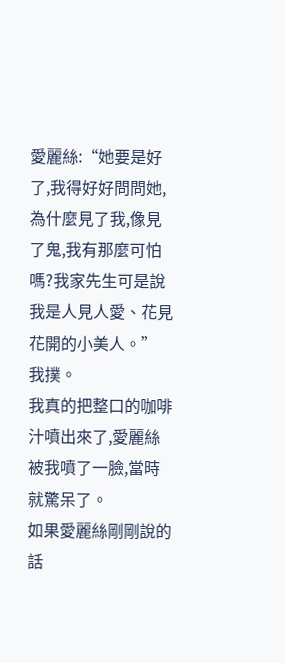愛麗絲:“她要是好了,我得好好問問她,為什麼見了我,像見了鬼,我有那麼可怕嗎?我家先生可是說我是人見人愛、花見花開的小美人。”
我撲。
我真的把整口的咖啡汁噴出來了,愛麗絲被我噴了一臉,當時就驚呆了。
如果愛麗絲剛剛說的話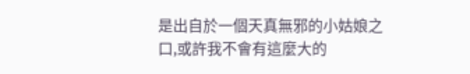是出自於一個天真無邪的小姑娘之口,或許我不會有這麼大的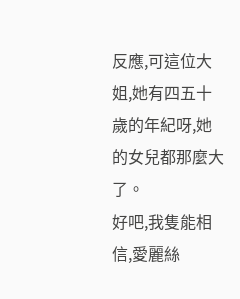反應,可這位大姐,她有四五十歲的年紀呀,她的女兒都那麼大了。
好吧,我隻能相信,愛麗絲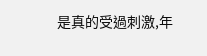是真的受過刺激,年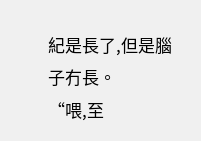紀是長了,但是腦子冇長。
“喂,至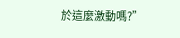於這麼激動嗎?”